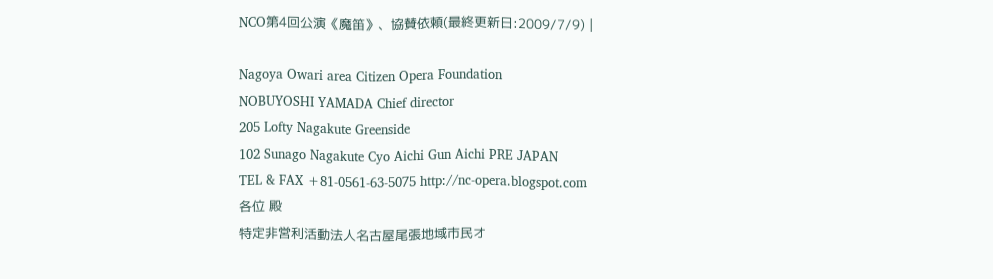NCO第4回公演《魔笛》、協賛依頼(最終更新日:2009/7/9) |

Nagoya Owari area Citizen Opera Foundation
NOBUYOSHI YAMADA Chief director
205 Lofty Nagakute Greenside
102 Sunago Nagakute Cyo Aichi Gun Aichi PRE JAPAN
TEL & FAX +81-0561-63-5075 http://nc-opera.blogspot.com
各位 殿
特定非営利活動法人名古屋尾張地域市民オ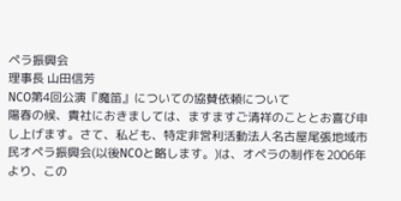ペラ振興会
理事長 山田信芳
NCO第4回公演『魔笛』についての協賛依頼について
陽春の候、貴社におきましては、ますますご清祥のこととお喜び申し上げます。さて、私ども、特定非営利活動法人名古屋尾張地域市民オペラ振興会(以後NCOと略します。)は、オペラの制作を2006年より、この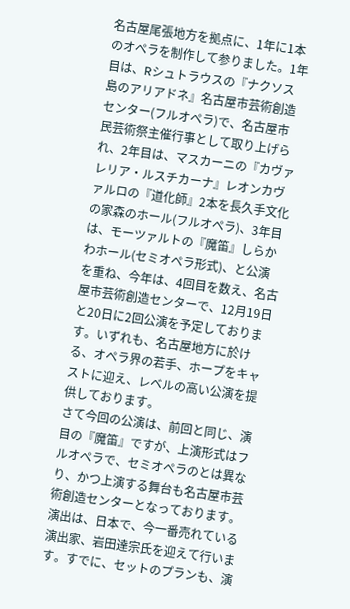名古屋尾張地方を拠点に、1年に1本のオペラを制作して参りました。1年目は、Rシュトラウスの『ナクソス島のアリアドネ』名古屋市芸術創造センター(フルオペラ)で、名古屋市民芸術祭主催行事として取り上げられ、2年目は、マスカーニの『カヴァレリア・ルスチカーナ』レオンカヴァルロの『道化師』2本を長久手文化の家森のホール(フルオペラ)、3年目は、モーツァルトの『魔笛』しらかわホール(セミオペラ形式)、と公演を重ね、今年は、4回目を数え、名古屋市芸術創造センターで、12月19日と20日に2回公演を予定しております。いずれも、名古屋地方に於ける、オペラ界の若手、ホープをキャストに迎え、レベルの高い公演を提供しております。
さて今回の公演は、前回と同じ、演目の『魔笛』ですが、上演形式はフルオペラで、セミオペラのとは異なり、かつ上演する舞台も名古屋市芸術創造センターとなっております。演出は、日本で、今一番売れている演出家、岩田達宗氏を迎えて行います。すでに、セットのプランも、演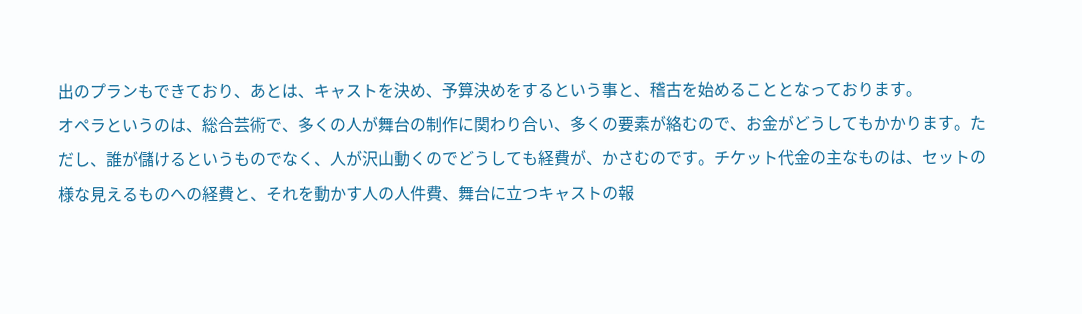出のプランもできており、あとは、キャストを決め、予算決めをするという事と、稽古を始めることとなっております。
オペラというのは、総合芸術で、多くの人が舞台の制作に関わり合い、多くの要素が絡むので、お金がどうしてもかかります。ただし、誰が儲けるというものでなく、人が沢山動くのでどうしても経費が、かさむのです。チケット代金の主なものは、セットの様な見えるものへの経費と、それを動かす人の人件費、舞台に立つキャストの報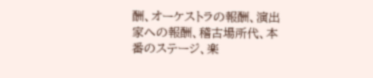酬、オーケストラの報酬、演出家への報酬、稽古場所代、本番のステージ、楽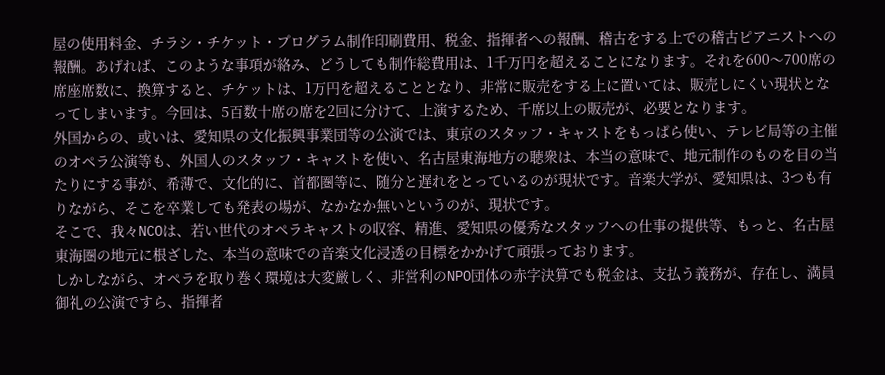屋の使用料金、チラシ・チケット・プログラム制作印刷費用、税金、指揮者への報酬、稽古をする上での稽古ピアニストへの報酬。あげれば、このような事項が絡み、どうしても制作総費用は、1千万円を超えることになります。それを600〜700席の席座席数に、換算すると、チケットは、1万円を超えることとなり、非常に販売をする上に置いては、販売しにくい現状となってしまいます。今回は、5百数十席の席を2回に分けて、上演するため、千席以上の販売が、必要となります。
外国からの、或いは、愛知県の文化振興事業団等の公演では、東京のスタッフ・キャストをもっぱら使い、テレビ局等の主催のオペラ公演等も、外国人のスタッフ・キャストを使い、名古屋東海地方の聴衆は、本当の意味で、地元制作のものを目の当たりにする事が、希薄で、文化的に、首都圏等に、随分と遅れをとっているのが現状です。音楽大学が、愛知県は、3つも有りながら、そこを卒業しても発表の場が、なかなか無いというのが、現状です。
そこで、我々NCOは、若い世代のオペラキャストの収容、精進、愛知県の優秀なスタッフへの仕事の提供等、もっと、名古屋東海圏の地元に根ざした、本当の意味での音楽文化浸透の目標をかかげて頑張っております。
しかしながら、オペラを取り巻く環境は大変厳しく、非営利のNPO団体の赤字決算でも税金は、支払う義務が、存在し、満員御礼の公演ですら、指揮者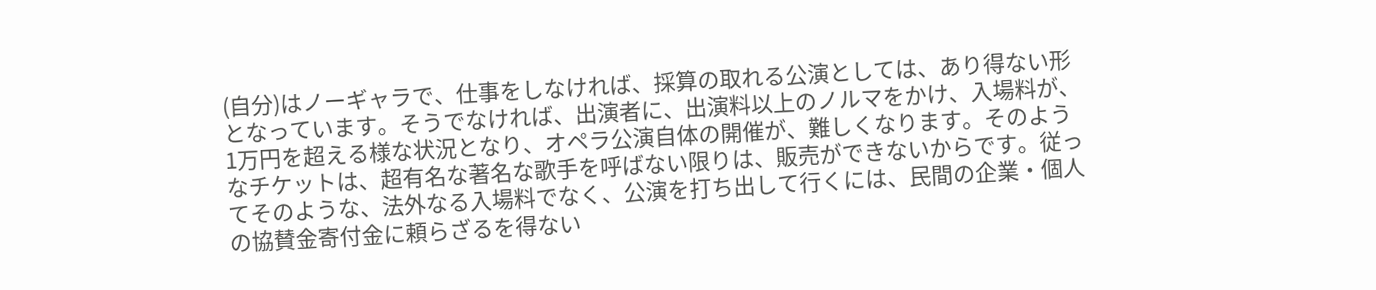(自分)はノーギャラで、仕事をしなければ、採算の取れる公演としては、あり得ない形となっています。そうでなければ、出演者に、出演料以上のノルマをかけ、入場料が、1万円を超える様な状況となり、オペラ公演自体の開催が、難しくなります。そのようなチケットは、超有名な著名な歌手を呼ばない限りは、販売ができないからです。従ってそのような、法外なる入場料でなく、公演を打ち出して行くには、民間の企業・個人の協賛金寄付金に頼らざるを得ない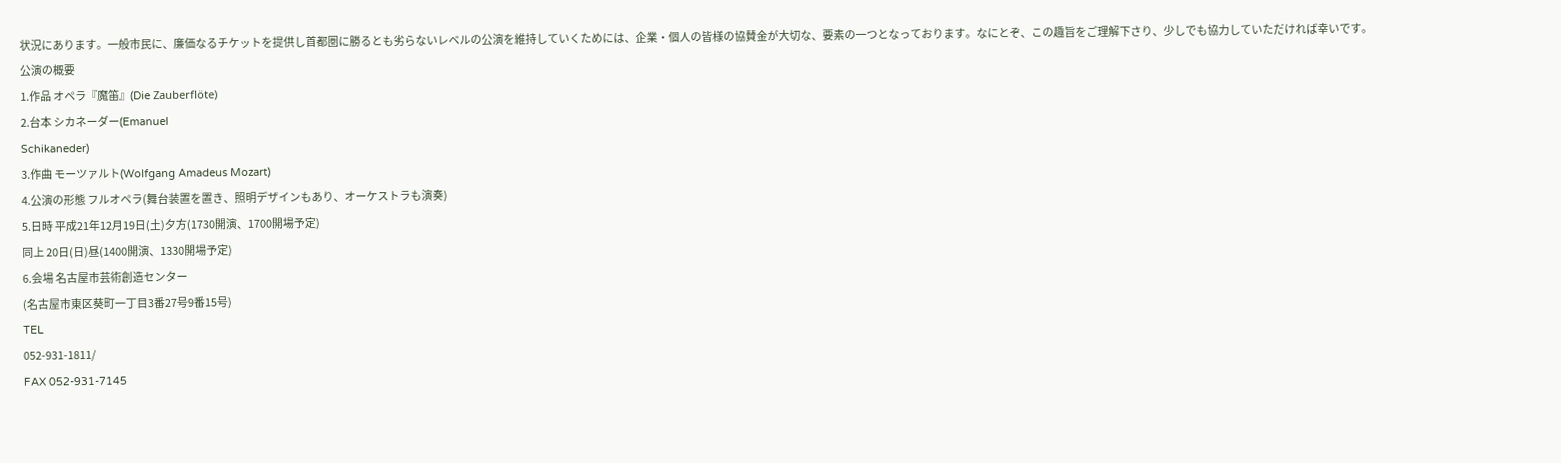状況にあります。一般市民に、廉価なるチケットを提供し首都圏に勝るとも劣らないレベルの公演を維持していくためには、企業・個人の皆様の協賛金が大切な、要素の一つとなっております。なにとぞ、この趣旨をご理解下さり、少しでも協力していただければ幸いです。
公演の概要
1.作品 オペラ『魔笛』(Die Zauberflöte)
2.台本 シカネーダー(Emanuel
Schikaneder)
3.作曲 モーツァルト(Wolfgang Amadeus Mozart)
4.公演の形態 フルオペラ(舞台装置を置き、照明デザインもあり、オーケストラも演奏)
5.日時 平成21年12月19日(土)夕方(1730開演、1700開場予定)
同上 20日(日)昼(1400開演、1330開場予定)
6.会場 名古屋市芸術創造センター
(名古屋市東区葵町一丁目3番27号9番15号)
TEL
052-931-1811/
FAX 052-931-7145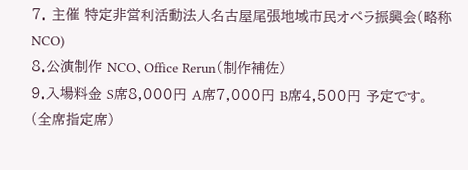7. 主催 特定非営利活動法人名古屋尾張地域市民オペラ振興会(略称NCO)
8.公演制作 NCO、Office Rerun(制作補佐)
9.入場料金 S席8,000円 A席7,000円 B席4,500円 予定です。
(全席指定席)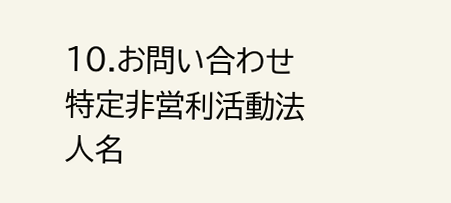10.お問い合わせ 特定非営利活動法人名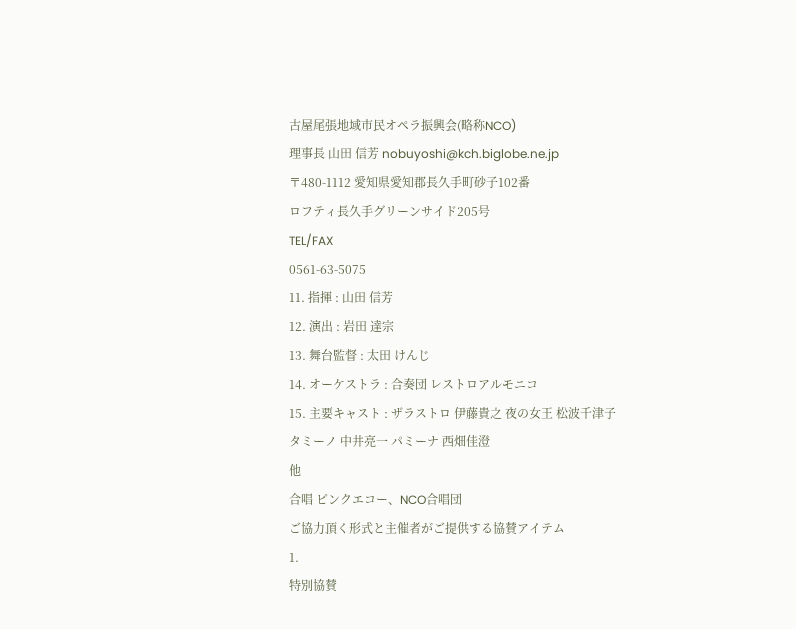古屋尾張地域市民オペラ振興会(略称NCO)
理事長 山田 信芳 nobuyoshi@kch.biglobe.ne.jp
〒480-1112 愛知県愛知郡長久手町砂子102番
ロフティ長久手グリーンサイド205号
TEL/FAX
0561-63-5075
11. 指揮 : 山田 信芳
12. 演出 : 岩田 達宗
13. 舞台監督 : 太田 けんじ
14. オーケストラ : 合奏団 レストロアルモニコ
15. 主要キャスト : ザラストロ 伊藤貴之 夜の女王 松波千津子
タミーノ 中井亮一 パミーナ 西畑佳澄
他
合唱 ピンクエコー、NCO合唱団
ご協力頂く形式と主催者がご提供する協賛アイテム
1.
特別協賛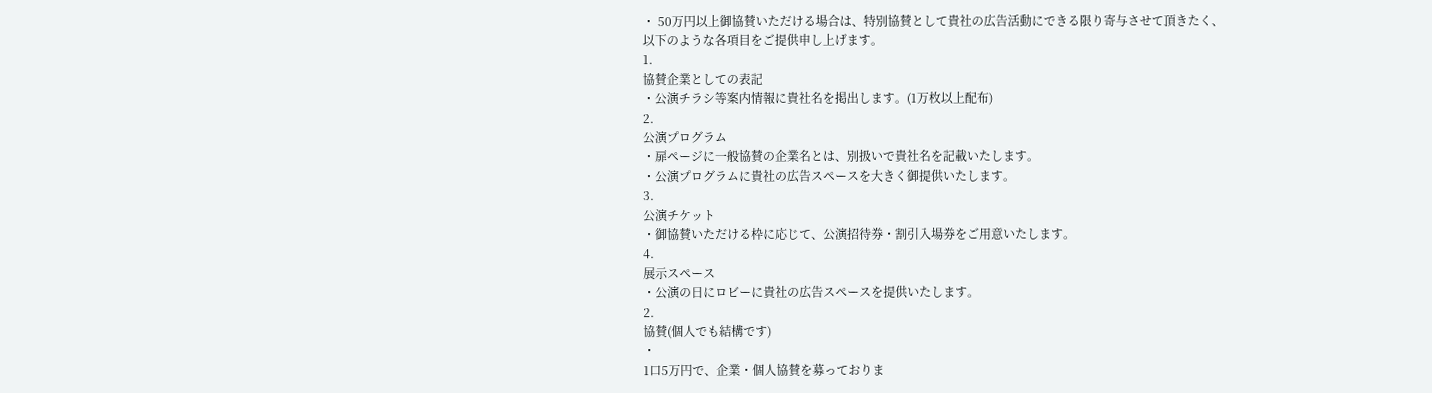・ 50万円以上御協賛いただける場合は、特別協賛として貴社の広告活動にできる限り寄与させて頂きたく、以下のような各項目をご提供申し上げます。
1.
協賛企業としての表記
・公演チラシ等案内情報に貴社名を掲出します。(1万枚以上配布)
2.
公演プログラム
・扉ページに一般協賛の企業名とは、別扱いで貴社名を記載いたします。
・公演プログラムに貴社の広告スペースを大きく御提供いたします。
3.
公演チケット
・御協賛いただける枠に応じて、公演招待券・割引入場券をご用意いたします。
4.
展示スペース
・公演の日にロビーに貴社の広告スペースを提供いたします。
2.
協賛(個人でも結構です)
・
1口5万円で、企業・個人協賛を募っておりま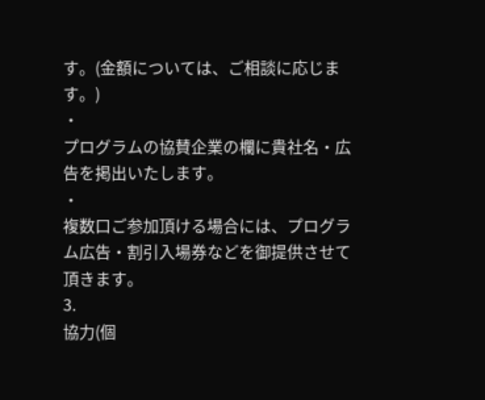す。(金額については、ご相談に応じます。)
・
プログラムの協賛企業の欄に貴社名・広告を掲出いたします。
・
複数口ご参加頂ける場合には、プログラム広告・割引入場券などを御提供させて頂きます。
3.
協力(個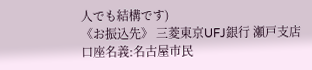人でも結構です)
《お振込先》 三菱東京UFJ銀行 瀬戸支店 口座名義:名古屋市民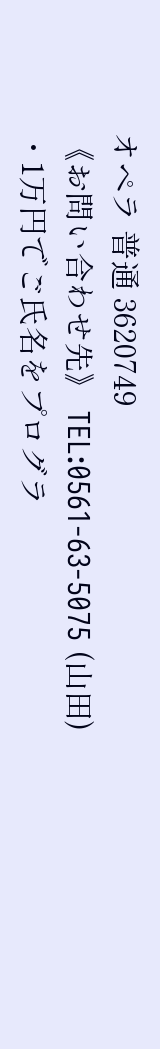オペラ 普通 3620749
《お問い合わせ先》 TEL:0561-63-5075 (山田)
・1万円でご氏名をプログラ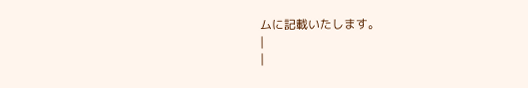ムに記載いたします。
|
|